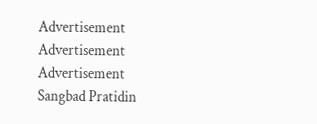Advertisement
Advertisement
Advertisement
Sangbad Pratidin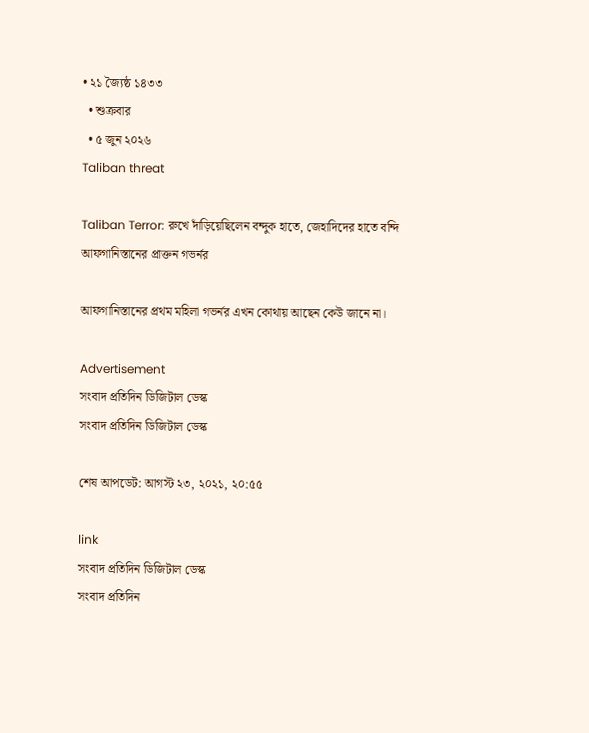• ২১ জ্যৈষ্ঠ ১৪৩৩
  • শুক্রবার
  • ৫ জুন ২০২৬
Taliban threat

Taliban Terror: রুখে দাঁড়িয়েছিলেন বন্দুক হাতে, জেহাদিদের হাতে বন্দি আফগানিস্তানের প্রাক্তন গভর্নর

আফগানিস্তানের প্রথম মহিলা গভর্নর এখন কোথায় আছেন কেউ জানে না।

Advertisement
সংবাদ প্রতিদিন ডিজিটাল ডেস্ক
সংবাদ প্রতিদিন ডিজিটাল ডেস্ক

শেষ আপডেট: আগস্ট ২৩, ২০২১, ২০:৫৫

link
সংবাদ প্রতিদিন ডিজিটাল ডেস্ক
সংবাদ প্রতিদিন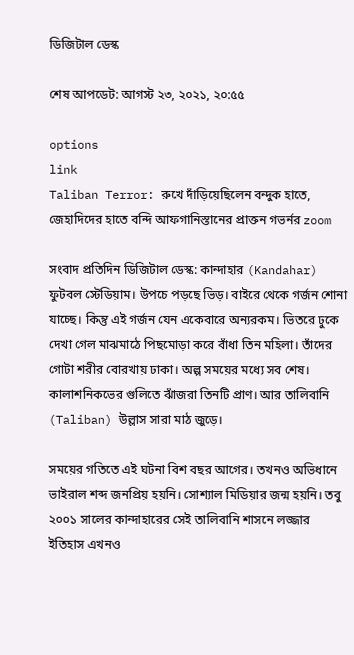ডিজিটাল ডেস্ক

শেষ আপডেট: আগস্ট ২৩, ২০২১, ২০:৫৫

options
link
Taliban Terror: রুখে দাঁড়িয়েছিলেন বন্দুক হাতে, জেহাদিদের হাতে বন্দি আফগানিস্তানের প্রাক্তন গভর্নর zoom

সংবাদ প্রতিদিন ডিজিটাল ডেস্ক: কান্দাহার (Kandahar) ফুটবল স্টেডিয়াম। উপচে পড়ছে ভিড়। বাইরে থেকে গর্জন শোনা যাচ্ছে। কিন্তু এই গর্জন যেন একেবারে অন্যরকম। ভিতরে ঢুকে দেখা গেল মাঝমাঠে পিছমোড়া করে বাঁধা তিন মহিলা। তাঁদের গোটা শরীর বোরখায় ঢাকা। অল্প সময়ের মধ্যে সব শেষ। কালাশনিকভের গুলিতে ঝাঁজরা তিনটি প্রাণ। আর তালিবানি (Taliban) উল্লাস সারা মাঠ জুড়ে।

সময়ের গতিতে এই ঘটনা বিশ বছর আগের। তখনও অভিধানে ভাইরাল শব্দ জনপ্রিয় হয়নি। সোশ‌্যাল মিডিয়ার জন্ম হয়নি। তবু ২০০১ সালের কান্দাহারের সেই তালিবানি শাসনে লজ্জার ইতিহাস এখনও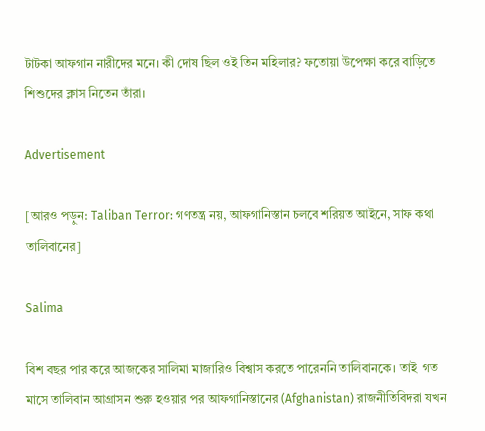টাটকা আফগান নারীদের মনে। কী দোষ ছিল ওই তিন মহিলার? ফতোয়া উপেক্ষা করে বাড়িতে শিশুদের ক্লাস নিতেন তাঁরা।

Advertisement

[আরও পড়ুন: Taliban Terror: গণতন্ত্র নয়, আফগানিস্তান চলবে শরিয়ত আইনে, সাফ কথা তালিবানের]

Salima

বিশ বছর পার করে আজকের সালিমা মাজারিও বিশ্বাস করতে পারেননি তালিবানকে। তাই  গত মাসে তালিবান আগ্রাসন শুরু হওয়ার পর আফগানিস্তানের (Afghanistan) রাজনীতিবিদরা যখন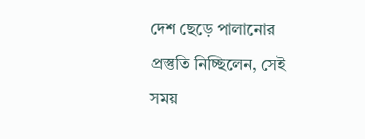দেশ ছেড়ে পালানোর প্রস্তুতি নিচ্ছিলেন, সেই সময়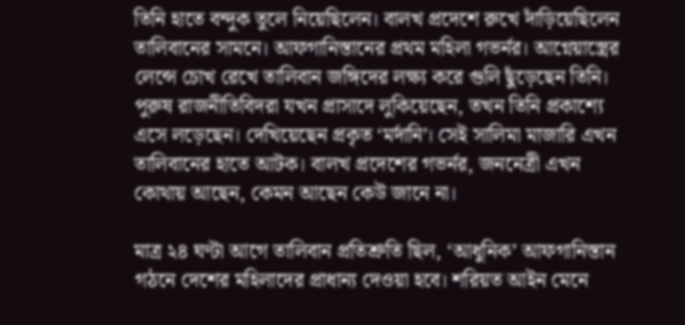তিনি হাতে বন্দুক তুলে নিয়েছিলেন। বালখ প্রদেশে রুখে দাঁড়িয়েছিলেন তালিবানের সামনে। আফগানিস্তানের প্রথম মহিলা গভর্নর। আগ্নেয়াস্ত্রের লেন্সে চোখ রেখে তালিবান জঙ্গিদের লক্ষ‌্য করে গুলি ছুঁড়েছেন তিনি। পুরুষ রাজনীতিবিদরা যখন প্রাসাদে লুকিয়েছেন, তখন তিনি প্রকাশ্যে এসে লড়েছেন। দেখিয়েছেন প্রকৃত ‘মর্দানি’। সেই সালিমা মাজারি এখন তালিবানের হাতে আটক। বালখ প্রদেশের গভর্নর, জননেত্রী এখন কোথায় আছেন, কেমন আছেন কেউ জানে না।

মাত্র ২৪ ঘণ্টা আগে তালিবান প্রতিশ্রুতি ছিল, ‘আধুনিক’ আফগানিস্তান গঠনে দেশের মহিলাদের প্রাধান্য দেওয়া হবে। শরিয়ত আইন মেনে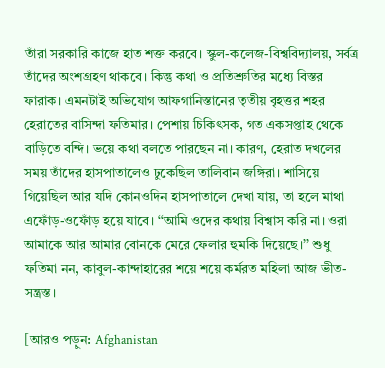তাঁরা সরকারি কাজে হাত শক্ত করবে। স্কুল-কলেজ-বিশ্ববিদ্যালয়, সর্বত্র তাঁদের অংশগ্রহণ থাকবে। কিন্তু কথা ও প্রতিশ্রুতির মধ্যে বিস্তর ফারাক। এমনটাই অভিযোগ আফগানিস্তানের তৃতীয় বৃহত্তর শহর হেরাতের বাসিন্দা ফতিমার। পেশায় চিকিৎসক, গত একসপ্তাহ থেকে বাড়িতে বন্দি। ভয়ে কথা বলতে পারছেন না। কারণ, হেরাত দখলের সময় তাঁদের হাসপাতালেও ঢুকেছিল তালিবান জঙ্গিরা। শাসিয়ে গিয়েছিল আর যদি কোনওদিন হাসপাতালে দেখা যায়, তা হলে মাথা এফোঁড়-ওফোঁড় হয়ে যাবে। ‘‘আমি ওদের কথায় বিশ্বাস করি না। ওরা আমাকে আর আমার বোনকে মেরে ফেলার হুমকি দিয়েছে।’’ শুধু ফতিমা নন, কাবুল-কান্দাহারের শয়ে শয়ে কর্মরত মহিলা আজ ভীত-সন্ত্রস্ত।

[আরও পড়ুন: Afghanistan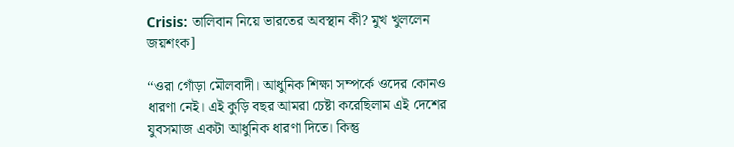Crisis: তালিবান নিয়ে ভারতের অবস্থান কী? মুখ খুললেন জয়শংক]

‘‘ওরা গোঁড়া মৌলবাদী। আধুনিক শিক্ষা সম্পর্কে ওদের কোনও ধারণা নেই। এই কুড়ি বছর আমরা চেষ্টা করেছিলাম এই দেশের যুবসমাজ একটা আধুনিক ধারণা দিতে। কিন্তু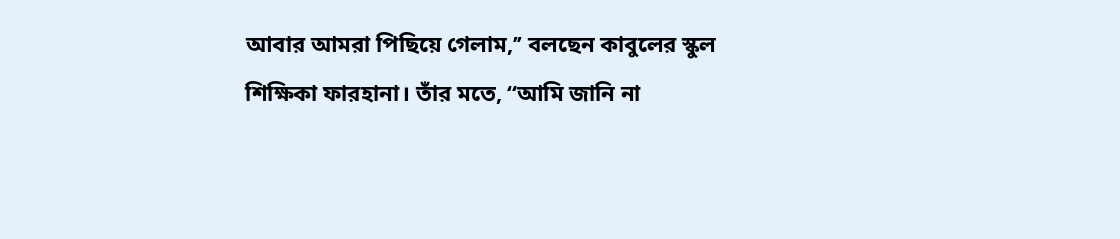আবার আমরা পিছিয়ে গেলাম,’’ বলছেন কাবুলের স্কুল শিক্ষিকা ফারহানা। তাঁর মতে, ‘‘আমি জানি না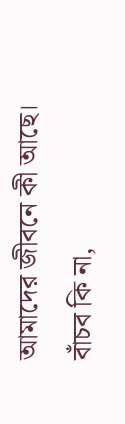আমাদের জীবনে কী আছে। বাঁচব কি না,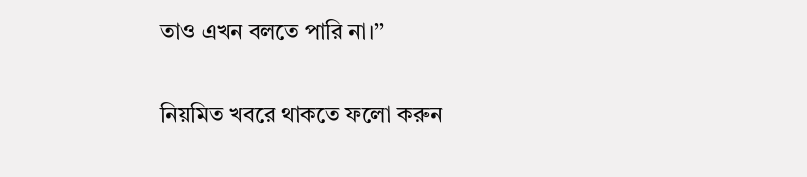তাও এখন বলতে পারি না।’’

নিয়মিত খবরে থাকতে ফলো করুন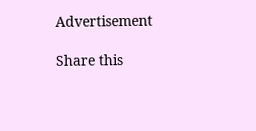Advertisement

Share this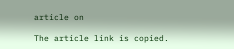article on

The article link is copied.